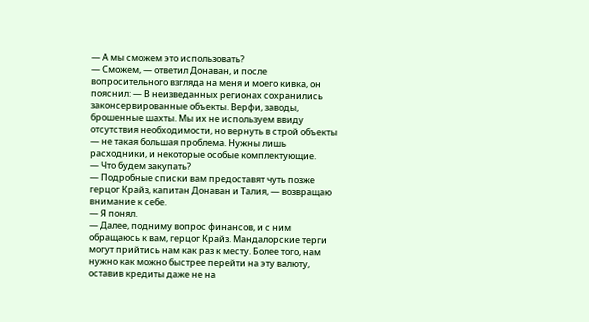— А мы сможем это использовать?
— Сможем, — ответил Донаван, и после вопросительного взгляда на меня и моего кивка, он пояснил: — В неизведанных регионах сохранились законсервированные объекты. Верфи, заводы, брошенные шахты. Мы их не используем ввиду отсутствия необходимости, но вернуть в строй объекты — не такая большая проблема. Нужны лишь расходники, и некоторые особые комплектующие.
— Что будем закупать?
— Подробные списки вам предоставят чуть позже герцог Крайз, капитан Донаван и Талия, — возвращаю внимание к себе.
— Я понял.
— Далее, подниму вопрос финансов, и с ним обращаюсь к вам, герцог Крайз. Мандалорские терги могут прийтись нам как раз к месту. Более того, нам нужно как можно быстрее перейти на эту валюту, оставив кредиты даже не на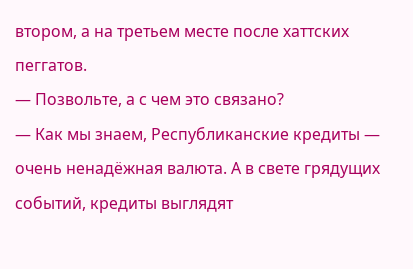втором, а на третьем месте после хаттских пеггатов.
— Позвольте, а с чем это связано?
— Как мы знаем, Республиканские кредиты — очень ненадёжная валюта. А в свете грядущих событий, кредиты выглядят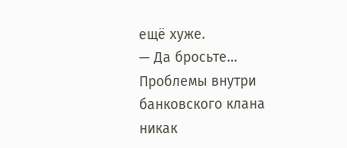ещё хуже.
— Да бросьте… Проблемы внутри банковского клана никак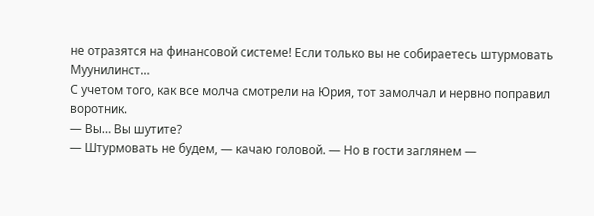не отразятся на финансовой системе! Если только вы не собираетесь штурмовать Муунилинст…
С учетом того, как все молча смотрели на Юрия, тот замолчал и нервно поправил воротник.
— Вы… Вы шутите?
— Штурмовать не будем, — качаю головой. — Но в гости заглянем —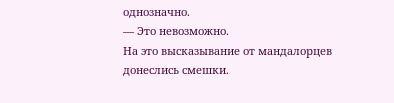однозначно.
— Это невозможно.
На это высказывание от мандалорцев донеслись смешки.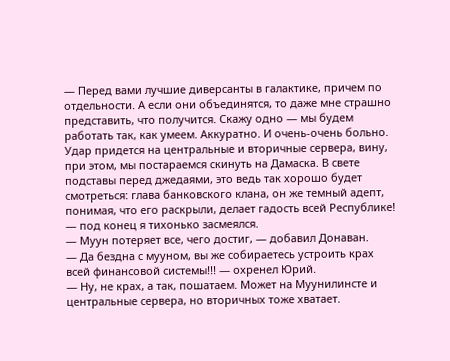— Перед вами лучшие диверсанты в галактике, причем по отдельности. А если они объединятся, то даже мне страшно представить, что получится. Скажу одно — мы будем работать так, как умеем. Аккуратно. И очень-очень больно. Удар придется на центральные и вторичные сервера, вину, при этом, мы постараемся скинуть на Дамаска. В свете подставы перед джедаями, это ведь так хорошо будет смотреться: глава банковского клана, он же темный адепт, понимая, что его раскрыли, делает гадость всей Республике! — под конец я тихонько засмеялся.
— Муун потеряет все, чего достиг, — добавил Донаван.
— Да бездна с мууном, вы же собираетесь устроить крах всей финансовой системы!!! — охренел Юрий.
— Ну, не крах, а так, пошатаем. Может на Муунилинсте и центральные сервера, но вторичных тоже хватает.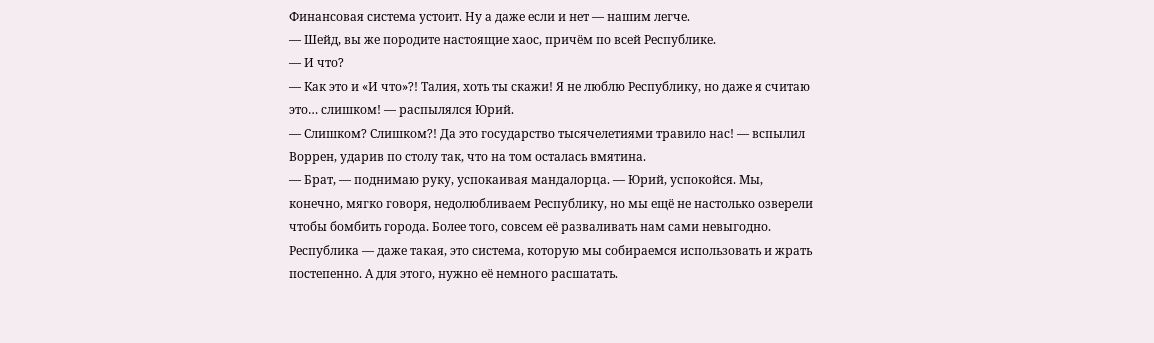Финансовая система устоит. Ну а даже если и нет — нашим легче.
— Шейд, вы же породите настоящие хаос, причём по всей Республике.
— И что?
— Как это и «И что»?! Талия, хоть ты скажи! Я не люблю Республику, но даже я считаю это… слишком! — распылялся Юрий.
— Слишком? Слишком?! Да это государство тысячелетиями травило нас! — вспылил Воррен, ударив по столу так, что на том осталась вмятина.
— Брат, — поднимаю руку, успокаивая мандалорца. — Юрий, успокойся. Мы, конечно, мягко говоря, недолюбливаем Республику, но мы ещё не настолько озверели чтобы бомбить города. Более того, совсем её разваливать нам сами невыгодно. Республика — даже такая, это система, которую мы собираемся использовать и жрать постепенно. А для этого, нужно её немного расшатать.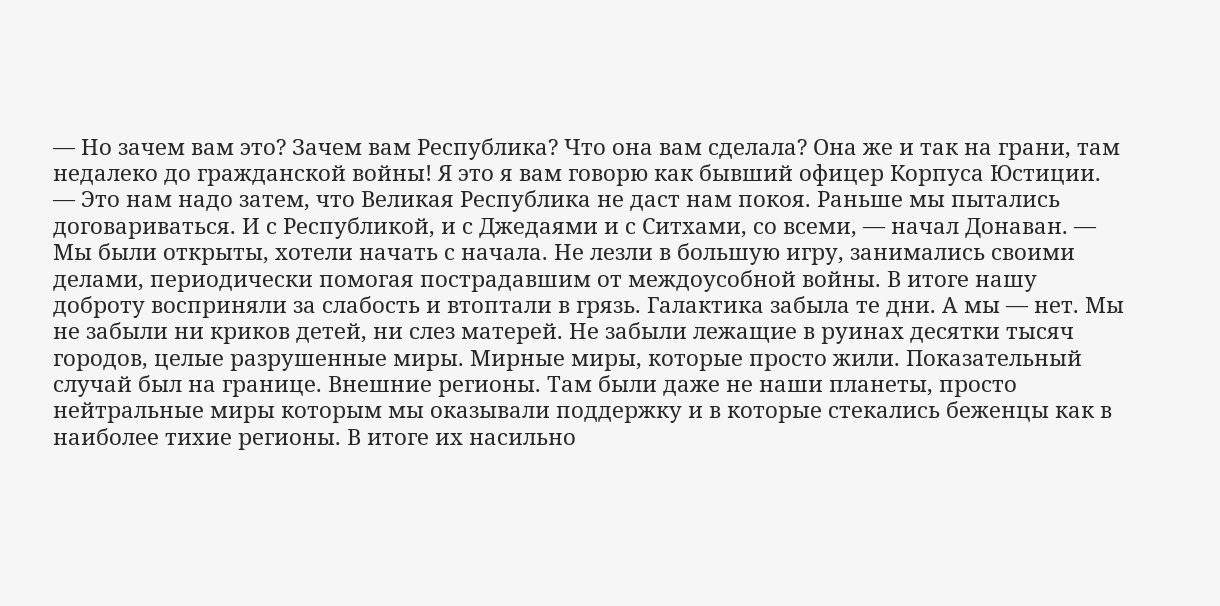— Но зачем вам это? Зачем вам Республика? Что она вам сделала? Она же и так на грани, там недалеко до гражданской войны! Я это я вам говорю как бывший офицер Корпуса Юстиции.
— Это нам надо затем, что Великая Республика не даст нам покоя. Раньше мы пытались договариваться. И с Республикой, и с Джедаями и с Ситхами, со всеми, — начал Донаван. — Мы были открыты, хотели начать с начала. Не лезли в большую игру, занимались своими делами, периодически помогая пострадавшим от междоусобной войны. В итоге нашу доброту восприняли за слабость и втоптали в грязь. Галактика забыла те дни. А мы — нет. Мы не забыли ни криков детей, ни слез матерей. Не забыли лежащие в руинах десятки тысяч городов, целые разрушенные миры. Мирные миры, которые просто жили. Показательный случай был на границе. Внешние регионы. Там были даже не наши планеты, просто нейтральные миры которым мы оказывали поддержку и в которые стекались беженцы как в наиболее тихие регионы. В итоге их насильно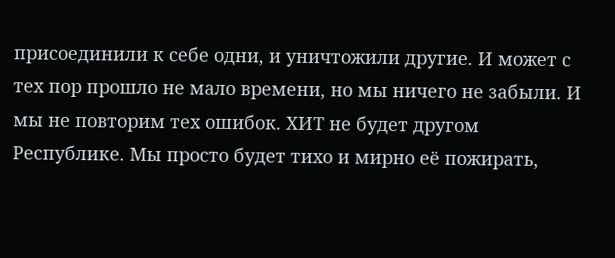присоединили к себе одни, и уничтожили другие. И может с тех пор прошло не мало времени, но мы ничего не забыли. И мы не повторим тех ошибок. ХИТ не будет другом Республике. Мы просто будет тихо и мирно её пожирать,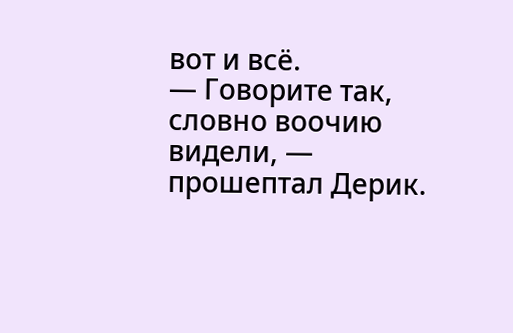вот и всё.
— Говорите так, словно воочию видели, — прошептал Дерик.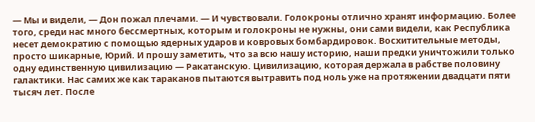— Мы и видели, — Дон пожал плечами. — И чувствовали. Голокроны отлично хранят информацию. Более того, среди нас много бессмертных, которым и голокроны не нужны, они сами видели, как Республика несет демократию с помощью ядерных ударов и ковровых бомбардировок. Восхитительные методы, просто шикарные, Юрий. И прошу заметить, что за всю нашу историю, наши предки уничтожили только одну единственную цивилизацию — Ракатанскую. Цивилизацию, которая держала в рабстве половину галактики. Нас самих же как тараканов пытаются вытравить под ноль уже на протяжении двадцати пяти тысяч лет. После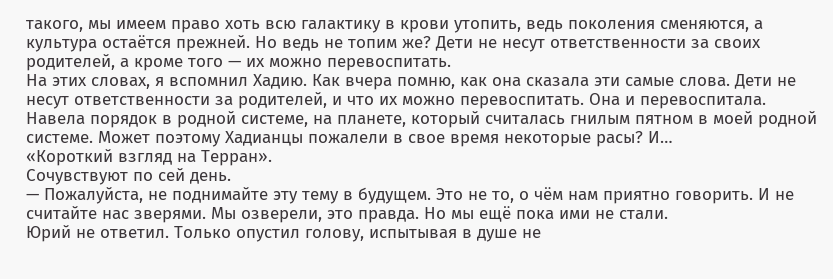такого, мы имеем право хоть всю галактику в крови утопить, ведь поколения сменяются, а культура остаётся прежней. Но ведь не топим же? Дети не несут ответственности за своих родителей, а кроме того — их можно перевоспитать.
На этих словах, я вспомнил Хадию. Как вчера помню, как она сказала эти самые слова. Дети не несут ответственности за родителей, и что их можно перевоспитать. Она и перевоспитала. Навела порядок в родной системе, на планете, который считалась гнилым пятном в моей родной системе. Может поэтому Хадианцы пожалели в свое время некоторые расы? И…
«Короткий взгляд на Терран».
Сочувствуют по сей день.
— Пожалуйста, не поднимайте эту тему в будущем. Это не то, о чём нам приятно говорить. И не считайте нас зверями. Мы озверели, это правда. Но мы ещё пока ими не стали.
Юрий не ответил. Только опустил голову, испытывая в душе не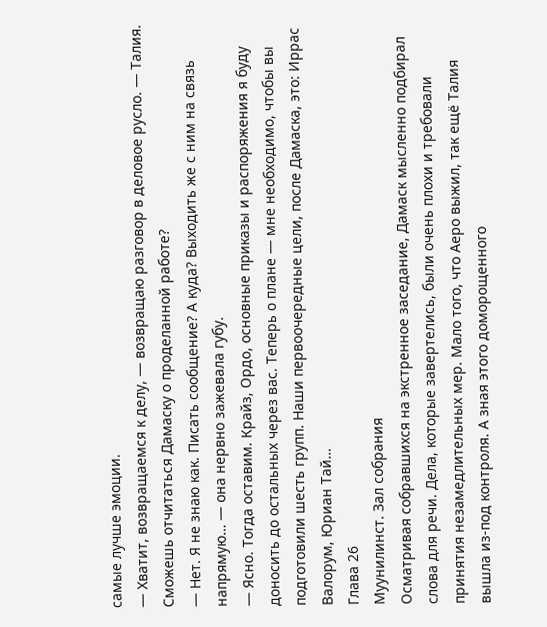самые лучше эмоции.
— Хватит, возвращаемся к делу, — возвращаю разговор в деловое русло. — Талия. Сможешь отчитаться Дамаску о проделанной работе?
— Нет. Я не знаю как. Писать сообщение? А куда? Выходить же с ним на связь напрямую… — она нервно зажевала губу.
— Ясно. Тогда оставим. Крайз, Ордо, основные приказы и распоряжения я буду доносить до остальных через вас. Теперь о плане — мне необходимо, чтобы вы подготовили шесть групп. Наши первоочередные цели, после Дамаска, это: Иррас Валорум, Юриан Тай…
Глава 26
Муунилинст. Зал собрания
Осматривая собравшихся на экстренное заседание, Дамаск мысленно подбирал слова для речи. Дела, которые завертелись, были очень плохи и требовали принятия незамедлительных мер. Мало того, что Аеро выжил, так ещё Талия вышла из-под контроля. А зная этого доморощенного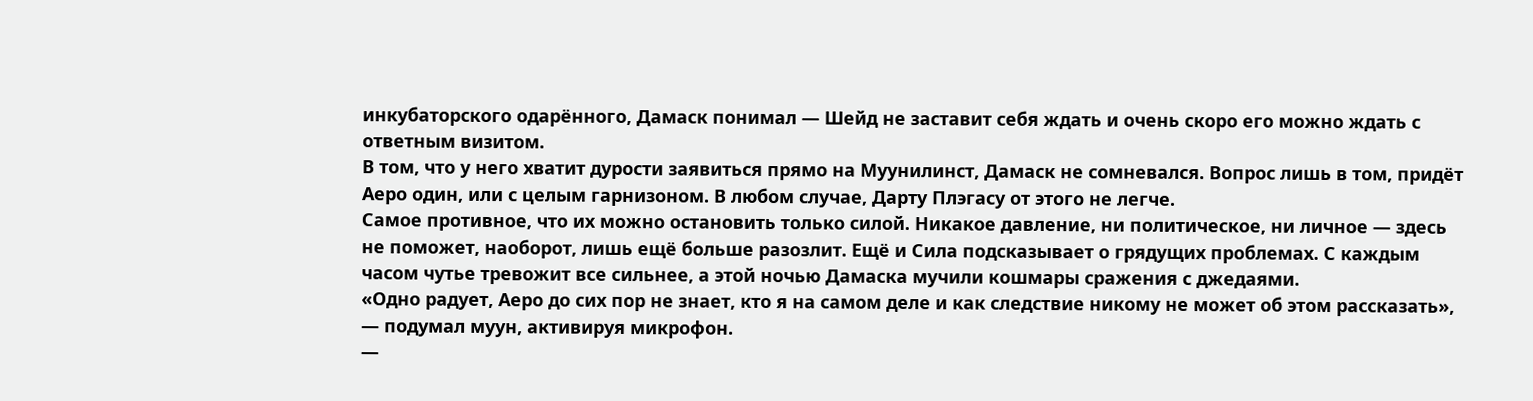инкубаторского одарённого, Дамаск понимал — Шейд не заставит себя ждать и очень скоро его можно ждать с ответным визитом.
В том, что у него хватит дурости заявиться прямо на Муунилинст, Дамаск не сомневался. Вопрос лишь в том, придёт Аеро один, или с целым гарнизоном. В любом случае, Дарту Плэгасу от этого не легче.
Самое противное, что их можно остановить только силой. Никакое давление, ни политическое, ни личное — здесь не поможет, наоборот, лишь ещё больше разозлит. Ещё и Сила подсказывает о грядущих проблемах. С каждым часом чутье тревожит все сильнее, а этой ночью Дамаска мучили кошмары сражения с джедаями.
«Одно радует, Аеро до сих пор не знает, кто я на самом деле и как следствие никому не может об этом рассказать», — подумал муун, активируя микрофон.
—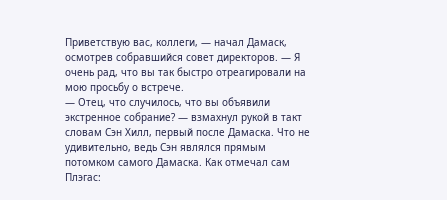Приветствую вас, коллеги, — начал Дамаск, осмотрев собравшийся совет директоров. — Я очень рад, что вы так быстро отреагировали на мою просьбу о встрече.
— Отец, что случилось, что вы объявили экстренное собрание? — взмахнул рукой в такт словам Сэн Хилл, первый после Дамаска. Что не удивительно, ведь Сэн являлся прямым потомком самого Дамаска. Как отмечал сам Плэгас: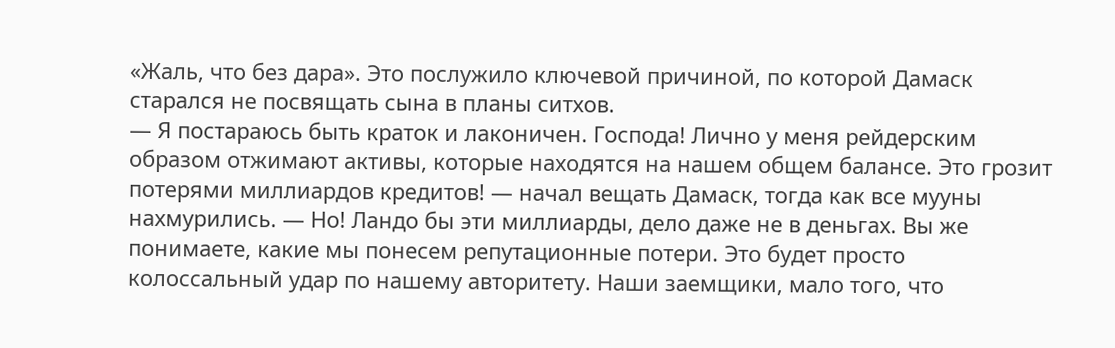«Жаль, что без дара». Это послужило ключевой причиной, по которой Дамаск старался не посвящать сына в планы ситхов.
— Я постараюсь быть краток и лаконичен. Господа! Лично у меня рейдерским образом отжимают активы, которые находятся на нашем общем балансе. Это грозит потерями миллиардов кредитов! — начал вещать Дамаск, тогда как все мууны нахмурились. — Но! Ландо бы эти миллиарды, дело даже не в деньгах. Вы же понимаете, какие мы понесем репутационные потери. Это будет просто колоссальный удар по нашему авторитету. Наши заемщики, мало того, что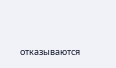отказываются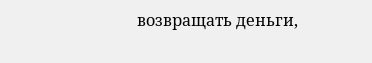возвращать деньги,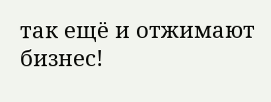так ещё и отжимают бизнес!